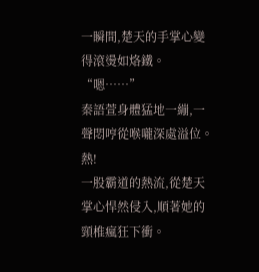一瞬間,楚天的手掌心變得滾燙如烙鐵。
“嗯……”
秦語萱身體猛地一繃,一聲悶哼從喉嚨深處溢位。
熱!
一股霸道的熱流,從楚天掌心悍然侵入,順著她的頸椎瘋狂下衝。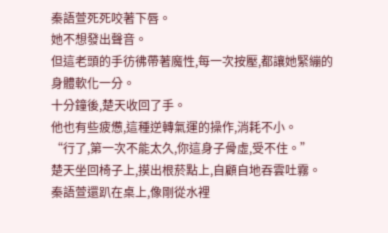秦語萱死死咬著下唇。
她不想發出聲音。
但這老頭的手彷彿帶著魔性,每一次按壓,都讓她緊繃的身體軟化一分。
十分鐘後,楚天收回了手。
他也有些疲憊,這種逆轉氣運的操作,消耗不小。
“行了,第一次不能太久,你這身子骨虛,受不住。”
楚天坐回椅子上,摸出根菸點上,自顧自地吞雲吐霧。
秦語萱還趴在桌上,像剛從水裡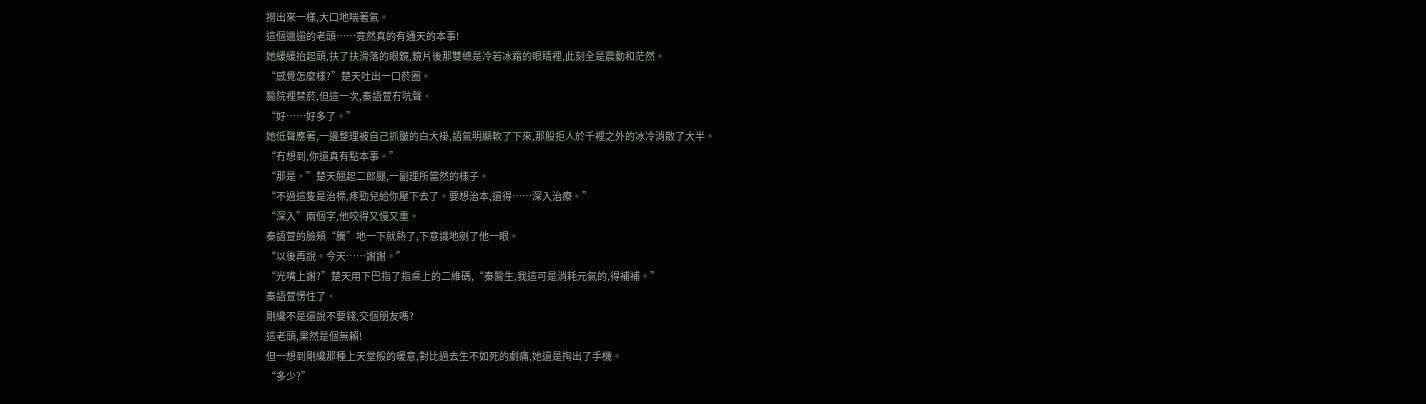撈出來一樣,大口地喘著氣。
這個邋遢的老頭……竟然真的有通天的本事!
她緩緩抬起頭,扶了扶滑落的眼鏡,鏡片後那雙總是冷若冰霜的眼睛裡,此刻全是震動和茫然。
“感覺怎麼樣?”楚天吐出一口菸圈。
醫院裡禁菸,但這一次,秦語萱冇吭聲。
“好……好多了。”
她低聲應著,一邊整理被自己抓皺的白大褂,語氣明顯軟了下來,那股拒人於千裡之外的冰冷消散了大半。
“冇想到,你還真有點本事。”
“那是。”楚天翹起二郎腿,一副理所當然的樣子。
“不過這隻是治標,疼勁兒給你壓下去了。要想治本,還得……深入治療。”
“深入”兩個字,他咬得又慢又重。
秦語萱的臉頰“騰”地一下就熱了,下意識地剜了他一眼。
“以後再說。今天……謝謝。”
“光嘴上謝?”楚天用下巴指了指桌上的二維碼,“秦醫生,我這可是消耗元氣的,得補補。”
秦語萱愣住了。
剛纔不是還說不要錢,交個朋友嗎?
這老頭,果然是個無賴!
但一想到剛纔那種上天堂般的暖意,對比過去生不如死的劇痛,她還是掏出了手機。
“多少?”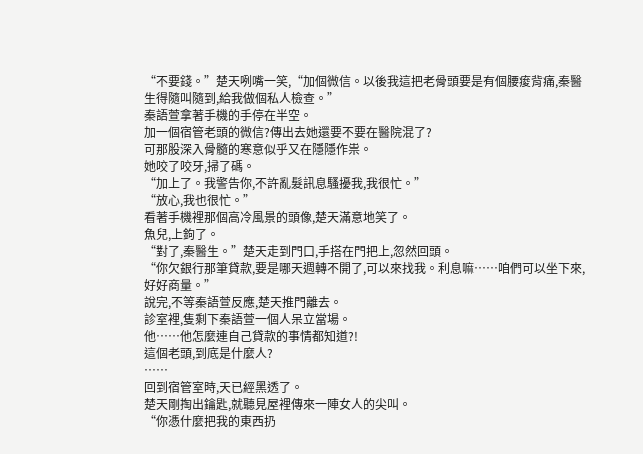“不要錢。”楚天咧嘴一笑,“加個微信。以後我這把老骨頭要是有個腰痠背痛,秦醫生得隨叫隨到,給我做個私人檢查。”
秦語萱拿著手機的手停在半空。
加一個宿管老頭的微信?傳出去她還要不要在醫院混了?
可那股深入骨髓的寒意似乎又在隱隱作祟。
她咬了咬牙,掃了碼。
“加上了。我警告你,不許亂髮訊息騷擾我,我很忙。”
“放心,我也很忙。”
看著手機裡那個高冷風景的頭像,楚天滿意地笑了。
魚兒,上鉤了。
“對了,秦醫生。”楚天走到門口,手搭在門把上,忽然回頭。
“你欠銀行那筆貸款,要是哪天週轉不開了,可以來找我。利息嘛……咱們可以坐下來,好好商量。”
說完,不等秦語萱反應,楚天推門離去。
診室裡,隻剩下秦語萱一個人呆立當場。
他……他怎麼連自己貸款的事情都知道?!
這個老頭,到底是什麼人?
……
回到宿管室時,天已經黑透了。
楚天剛掏出鑰匙,就聽見屋裡傳來一陣女人的尖叫。
“你憑什麼把我的東西扔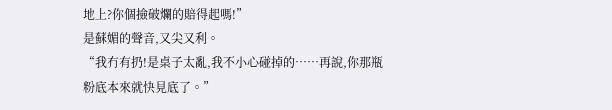地上?你個撿破爛的賠得起嗎!”
是蘇媚的聲音,又尖又利。
“我冇有扔!是桌子太亂,我不小心碰掉的……再說,你那瓶粉底本來就快見底了。”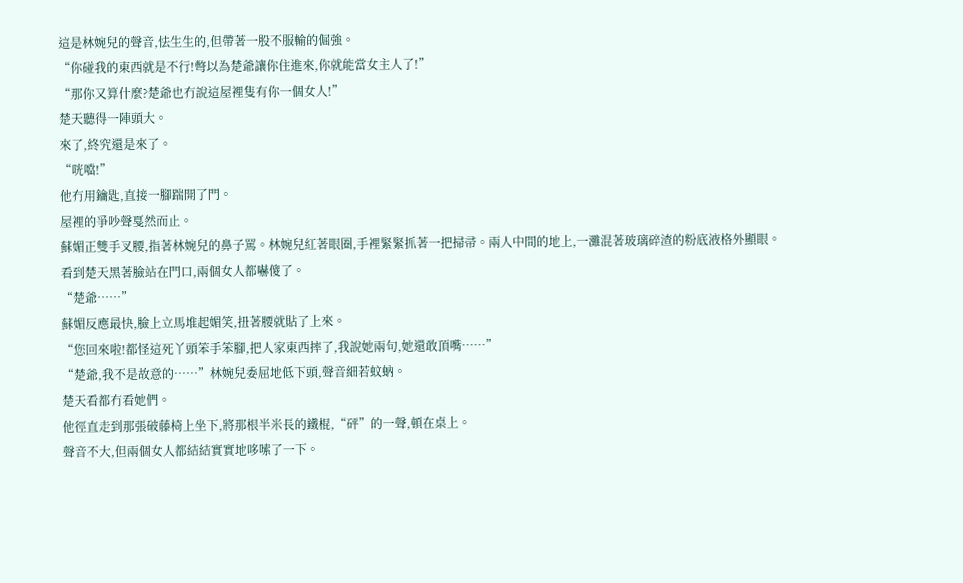這是林婉兒的聲音,怯生生的,但帶著一股不服輸的倔強。
“你碰我的東西就是不行!彆以為楚爺讓你住進來,你就能當女主人了!”
“那你又算什麼?楚爺也冇說這屋裡隻有你一個女人!”
楚天聽得一陣頭大。
來了,終究還是來了。
“咣噹!”
他冇用鑰匙,直接一腳踹開了門。
屋裡的爭吵聲戛然而止。
蘇媚正雙手叉腰,指著林婉兒的鼻子罵。林婉兒紅著眼圈,手裡緊緊抓著一把掃帚。兩人中間的地上,一灘混著玻璃碎渣的粉底液格外顯眼。
看到楚天黑著臉站在門口,兩個女人都嚇傻了。
“楚爺……”
蘇媚反應最快,臉上立馬堆起媚笑,扭著腰就貼了上來。
“您回來啦!都怪這死丫頭笨手笨腳,把人家東西摔了,我說她兩句,她還敢頂嘴……”
“楚爺,我不是故意的……”林婉兒委屈地低下頭,聲音細若蚊蚋。
楚天看都冇看她們。
他徑直走到那張破藤椅上坐下,將那根半米長的鐵棍,“砰”的一聲,頓在桌上。
聲音不大,但兩個女人都結結實實地哆嗦了一下。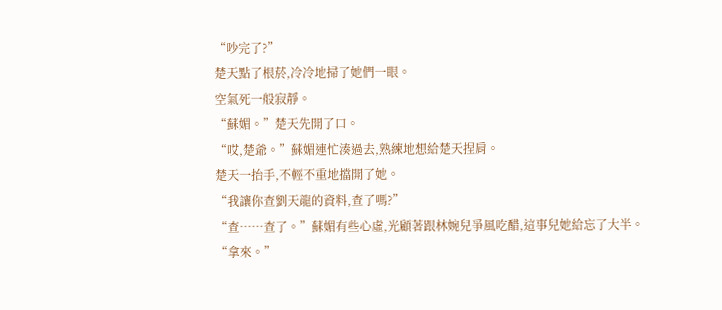“吵完了?”
楚天點了根菸,冷冷地掃了她們一眼。
空氣死一般寂靜。
“蘇媚。”楚天先開了口。
“哎,楚爺。”蘇媚連忙湊過去,熟練地想給楚天捏肩。
楚天一抬手,不輕不重地擋開了她。
“我讓你查劉天龍的資料,查了嗎?”
“查……查了。”蘇媚有些心虛,光顧著跟林婉兒爭風吃醋,這事兒她給忘了大半。
“拿來。”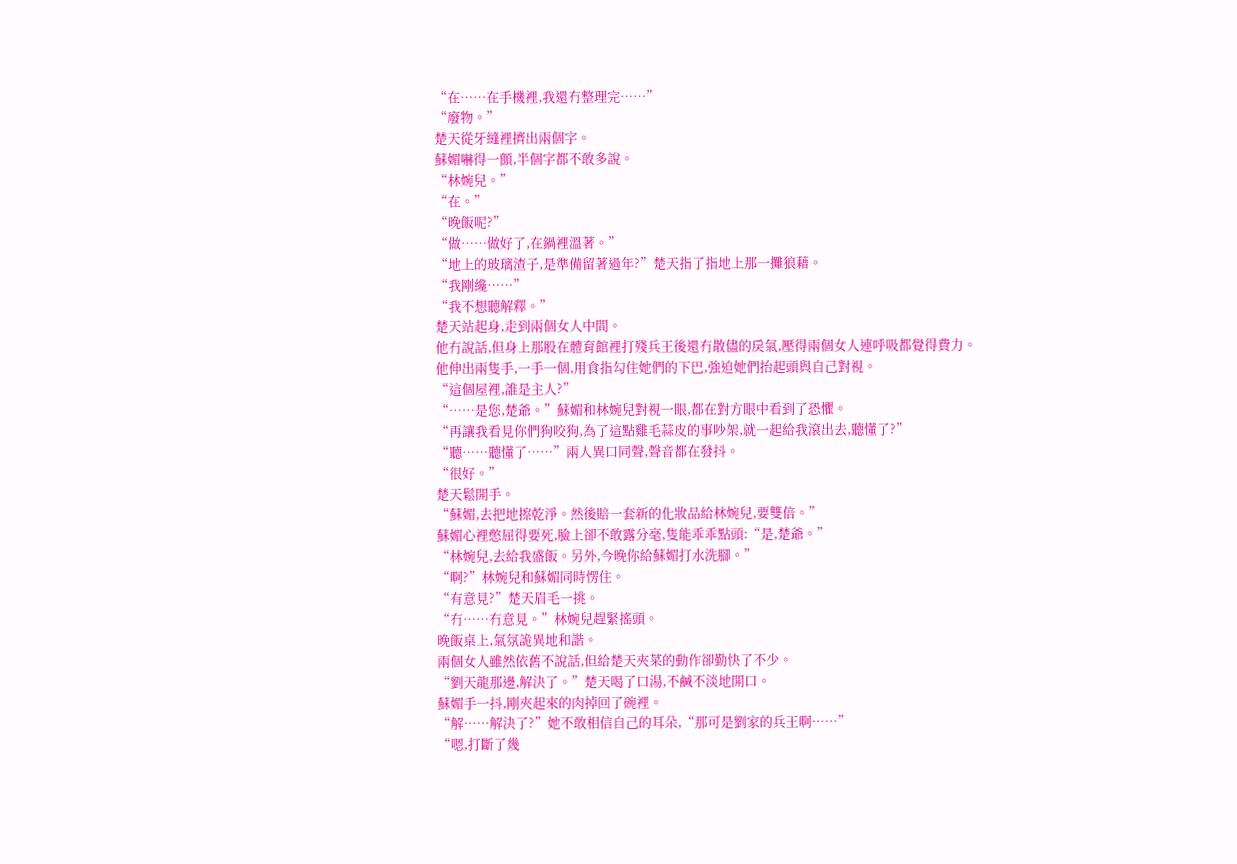“在……在手機裡,我還冇整理完……”
“廢物。”
楚天從牙縫裡擠出兩個字。
蘇媚嚇得一顫,半個字都不敢多說。
“林婉兒。”
“在。”
“晚飯呢?”
“做……做好了,在鍋裡溫著。”
“地上的玻璃渣子,是準備留著過年?”楚天指了指地上那一攤狼藉。
“我剛纔……”
“我不想聽解釋。”
楚天站起身,走到兩個女人中間。
他冇說話,但身上那股在體育館裡打殘兵王後還冇散儘的戾氣,壓得兩個女人連呼吸都覺得費力。
他伸出兩隻手,一手一個,用食指勾住她們的下巴,強迫她們抬起頭與自己對視。
“這個屋裡,誰是主人?”
“……是您,楚爺。”蘇媚和林婉兒對視一眼,都在對方眼中看到了恐懼。
“再讓我看見你們狗咬狗,為了這點雞毛蒜皮的事吵架,就一起給我滾出去,聽懂了?”
“聽……聽懂了……”兩人異口同聲,聲音都在發抖。
“很好。”
楚天鬆開手。
“蘇媚,去把地擦乾淨。然後賠一套新的化妝品給林婉兒,要雙倍。”
蘇媚心裡憋屈得要死,臉上卻不敢露分毫,隻能乖乖點頭:“是,楚爺。”
“林婉兒,去給我盛飯。另外,今晚你給蘇媚打水洗腳。”
“啊?”林婉兒和蘇媚同時愣住。
“有意見?”楚天眉毛一挑。
“冇……冇意見。”林婉兒趕緊搖頭。
晚飯桌上,氣氛詭異地和諧。
兩個女人雖然依舊不說話,但給楚天夾菜的動作卻勤快了不少。
“劉天龍那邊,解決了。”楚天喝了口湯,不鹹不淡地開口。
蘇媚手一抖,剛夾起來的肉掉回了碗裡。
“解……解決了?”她不敢相信自己的耳朵,“那可是劉家的兵王啊……”
“嗯,打斷了幾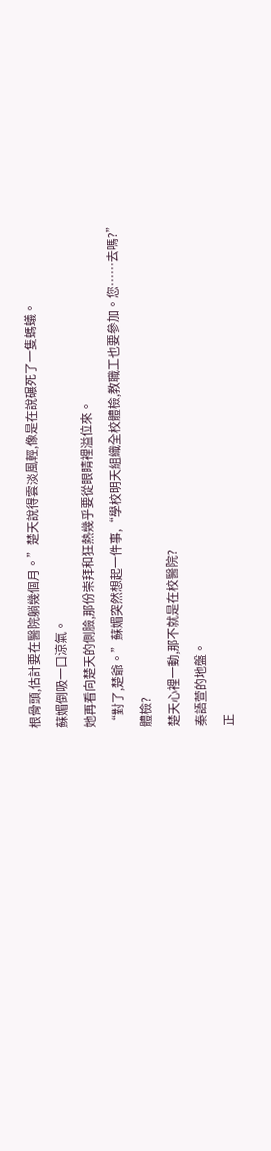根骨頭,估計要在醫院躺幾個月。”楚天說得雲淡風輕,像是在說碾死了一隻螞蟻。
蘇媚倒吸一口涼氣。
她再看向楚天的側臉,那份崇拜和狂熱幾乎要從眼睛裡溢位來。
“對了,楚爺。”蘇媚突然想起一件事,“學校明天組織全校體檢,教職工也要參加。您……去嗎?”
體檢?
楚天心裡一動,那不就是在校醫院?
秦語萱的地盤。
正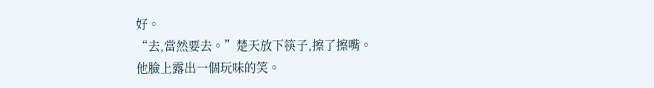好。
“去,當然要去。”楚天放下筷子,擦了擦嘴。
他臉上露出一個玩味的笑。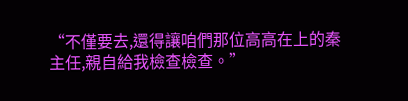“不僅要去,還得讓咱們那位高高在上的秦主任,親自給我檢查檢查。”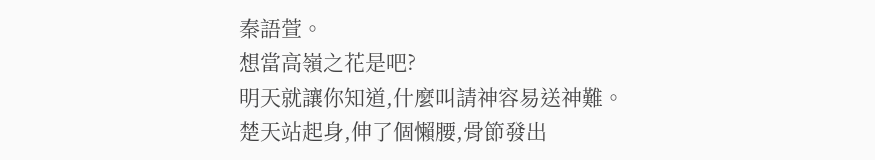秦語萱。
想當高嶺之花是吧?
明天就讓你知道,什麼叫請神容易送神難。
楚天站起身,伸了個懶腰,骨節發出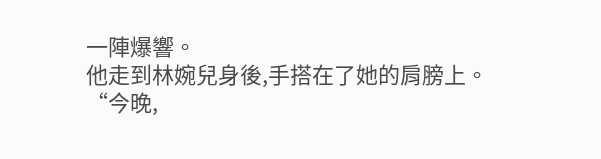一陣爆響。
他走到林婉兒身後,手搭在了她的肩膀上。
“今晚,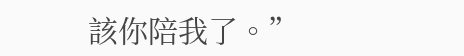該你陪我了。”